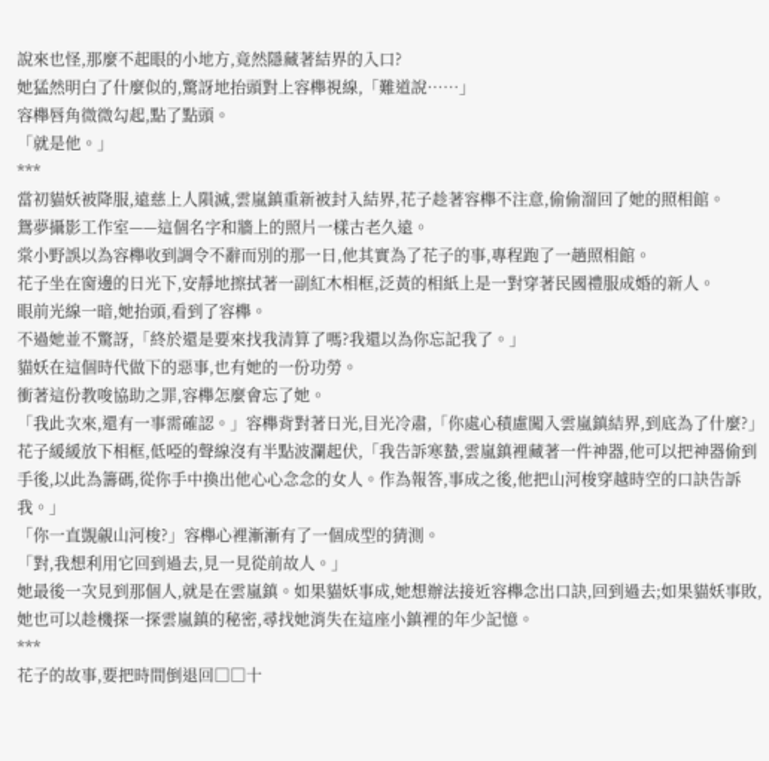說來也怪,那麼不起眼的小地方,竟然隱藏著結界的入口?
她猛然明白了什麼似的,驚訝地抬頭對上容櫸視線,「難道說……」
容櫸唇角微微勾起,點了點頭。
「就是他。」
***
當初貓妖被降服,遠慈上人隕滅,雲嵐鎮重新被封入結界,花子趁著容櫸不注意,偷偷溜回了她的照相館。
鴛夢攝影工作室——這個名字和牆上的照片一樣古老久遠。
棠小野誤以為容櫸收到調令不辭而別的那一日,他其實為了花子的事,專程跑了一趟照相館。
花子坐在窗邊的日光下,安靜地擦拭著一副紅木相框,泛黃的相紙上是一對穿著民國禮服成婚的新人。
眼前光線一暗,她抬頭,看到了容櫸。
不過她並不驚訝,「終於還是要來找我清算了嗎?我還以為你忘記我了。」
貓妖在這個時代做下的惡事,也有她的一份功勞。
衝著這份教唆協助之罪,容櫸怎麼會忘了她。
「我此次來,還有一事需確認。」容櫸背對著日光,目光冷肅,「你處心積慮闖入雲嵐鎮結界,到底為了什麼?」
花子緩緩放下相框,低啞的聲線沒有半點波瀾起伏,「我告訴寒蟄,雲嵐鎮裡藏著一件神器,他可以把神器偷到手後,以此為籌碼,從你手中換出他心心念念的女人。作為報答,事成之後,他把山河梭穿越時空的口訣告訴我。」
「你一直覬覦山河梭?」容櫸心裡漸漸有了一個成型的猜測。
「對,我想利用它回到過去,見一見從前故人。」
她最後一次見到那個人,就是在雲嵐鎮。如果貓妖事成,她想辦法接近容櫸念出口訣,回到過去;如果貓妖事敗,她也可以趁機探一探雲嵐鎮的秘密,尋找她消失在這座小鎮裡的年少記憶。
***
花子的故事,要把時間倒退回□□十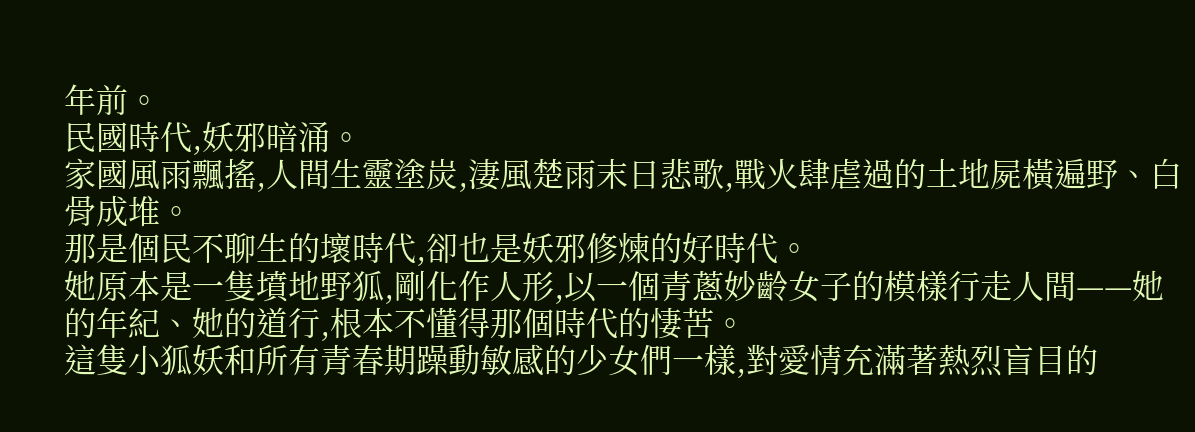年前。
民國時代,妖邪暗涌。
家國風雨飄搖,人間生靈塗炭,淒風楚雨末日悲歌,戰火肆虐過的土地屍橫遍野、白骨成堆。
那是個民不聊生的壞時代,卻也是妖邪修煉的好時代。
她原本是一隻墳地野狐,剛化作人形,以一個青蔥妙齡女子的模樣行走人間——她的年紀、她的道行,根本不懂得那個時代的悽苦。
這隻小狐妖和所有青春期躁動敏感的少女們一樣,對愛情充滿著熱烈盲目的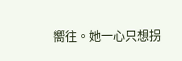嚮往。她一心只想拐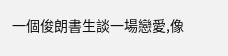一個俊朗書生談一場戀愛,像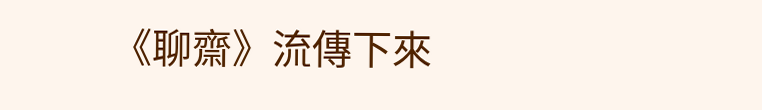《聊齋》流傳下來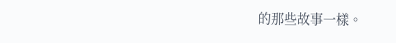的那些故事一樣。